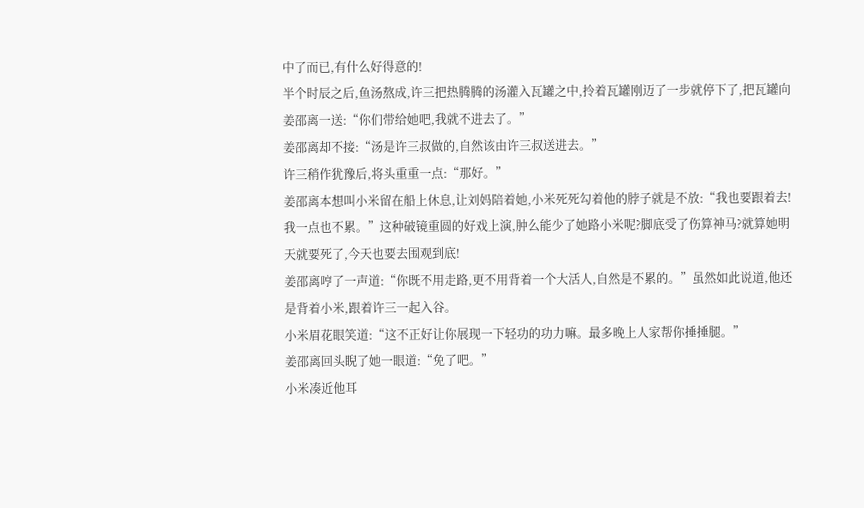中了而已,有什么好得意的!
半个时辰之后,鱼汤熬成,许三把热腾腾的汤灌入瓦罐之中,拎着瓦罐刚迈了一步就停下了,把瓦罐向姜邵离一送:“你们带给她吧,我就不进去了。”
姜邵离却不接:“汤是许三叔做的,自然该由许三叔送进去。”
许三稍作犹豫后,将头重重一点:“那好。”
姜邵离本想叫小米留在船上休息,让刘妈陪着她,小米死死勾着他的脖子就是不放:“我也要跟着去!我一点也不累。”这种破镜重圆的好戏上演,肿么能少了她路小米呢?脚底受了伤算神马?就算她明天就要死了,今天也要去围观到底!
姜邵离哼了一声道:“你既不用走路,更不用背着一个大活人,自然是不累的。”虽然如此说道,他还是背着小米,跟着许三一起入谷。
小米眉花眼笑道:“这不正好让你展现一下轻功的功力嘛。最多晚上人家帮你捶捶腿。”
姜邵离回头睨了她一眼道:“免了吧。”
小米凑近他耳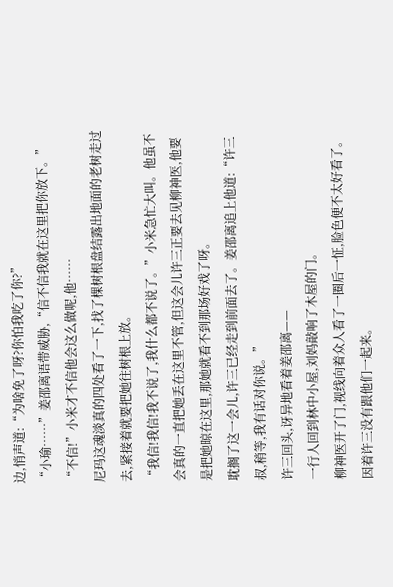边,悄声道:“为啥免了呀?你怕我吃了你?”
“小瑜……”姜邵离语带威胁,“信不信我就在这里把你放下。”
“不信!”小米才不信他会这么做呢,他……
尼玛这魂淡真的四处看了一下,找了棵树根盘结露出地面的老树走过去,紧接着就要把她往树根上放。
“我信!我信!我不说了,我什么都不说了。”小米急忙大叫。他虽不会真的一直把她丢在这里不管,但这会儿许三正要去见柳神医,他要是把她晾在这里,那她就看不到那场好戏了呀。
耽搁了这一会儿,许三已经走到前面去了。姜邵离追上他道:“许三叔,稍等,我有话对你说。”
许三回头,讶异地看着姜邵离——
一行人回到林中小屋,刘妈敲响了木屋的门。
柳神医开了门,视线向着众人看了一圈后一怔,脸色便不太好看了。
因着许三没有跟他们一起来。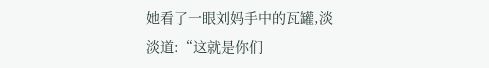她看了一眼刘妈手中的瓦罐,淡淡道:“这就是你们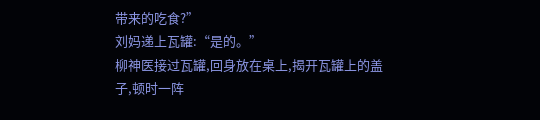带来的吃食?”
刘妈递上瓦罐:“是的。”
柳神医接过瓦罐,回身放在桌上,揭开瓦罐上的盖子,顿时一阵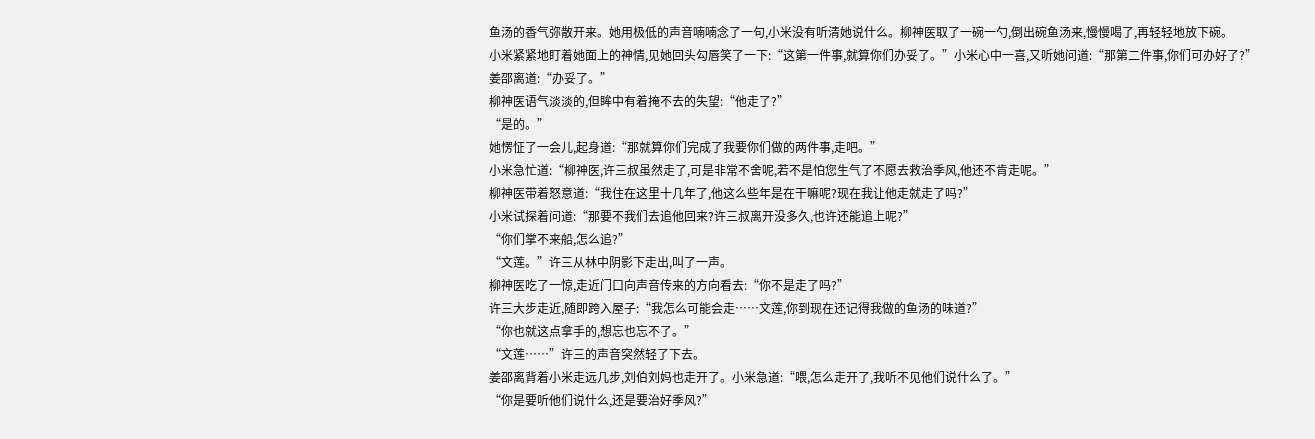鱼汤的香气弥散开来。她用极低的声音喃喃念了一句,小米没有听清她说什么。柳神医取了一碗一勺,倒出碗鱼汤来,慢慢喝了,再轻轻地放下碗。
小米紧紧地盯着她面上的神情,见她回头勾唇笑了一下:“这第一件事,就算你们办妥了。”小米心中一喜,又听她问道:“那第二件事,你们可办好了?”
姜邵离道:“办妥了。”
柳神医语气淡淡的,但眸中有着掩不去的失望:“他走了?”
“是的。”
她愣怔了一会儿,起身道:“那就算你们完成了我要你们做的两件事,走吧。”
小米急忙道:“柳神医,许三叔虽然走了,可是非常不舍呢,若不是怕您生气了不愿去救治季风,他还不肯走呢。”
柳神医带着怒意道:“我住在这里十几年了,他这么些年是在干嘛呢?现在我让他走就走了吗?”
小米试探着问道:“那要不我们去追他回来?许三叔离开没多久,也许还能追上呢?”
“你们掌不来船,怎么追?”
“文莲。”许三从林中阴影下走出,叫了一声。
柳神医吃了一惊,走近门口向声音传来的方向看去:“你不是走了吗?”
许三大步走近,随即跨入屋子:“我怎么可能会走……文莲,你到现在还记得我做的鱼汤的味道?”
“你也就这点拿手的,想忘也忘不了。”
“文莲……”许三的声音突然轻了下去。
姜邵离背着小米走远几步,刘伯刘妈也走开了。小米急道:“喂,怎么走开了,我听不见他们说什么了。”
“你是要听他们说什么,还是要治好季风?”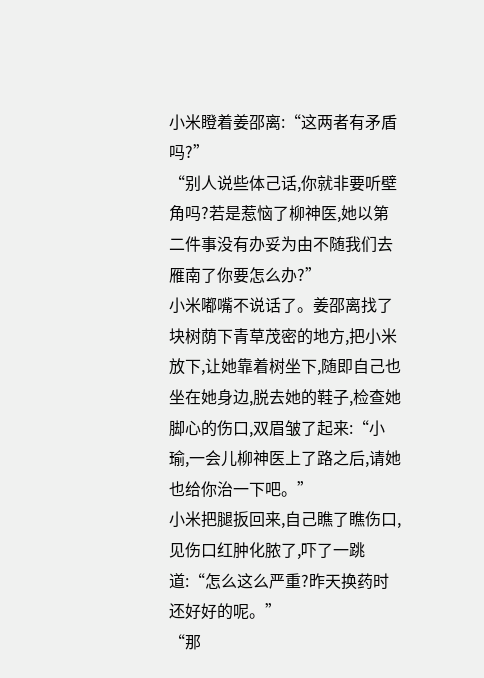小米瞪着姜邵离:“这两者有矛盾吗?”
“别人说些体己话,你就非要听壁角吗?若是惹恼了柳神医,她以第二件事没有办妥为由不随我们去雁南了你要怎么办?”
小米嘟嘴不说话了。姜邵离找了块树荫下青草茂密的地方,把小米放下,让她靠着树坐下,随即自己也坐在她身边,脱去她的鞋子,检查她脚心的伤口,双眉皱了起来:“小瑜,一会儿柳神医上了路之后,请她也给你治一下吧。”
小米把腿扳回来,自己瞧了瞧伤口,见伤口红肿化脓了,吓了一跳道:“怎么这么严重?昨天换药时还好好的呢。”
“那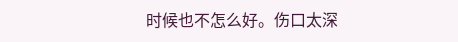时候也不怎么好。伤口太深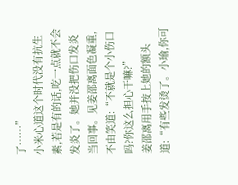了……”
小米心道这个时代没有抗生素,若是有的话,吃一点就不会发炎了。她并没把伤口发炎当回事。见姜邵离面色凝重,不由笑道:“不就是个小伤口吗?你这么担心干嘛?”
姜邵离用手按上她的额头道:“有些发烫了。小瑜,你可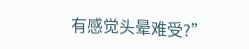有感觉头晕难受?”